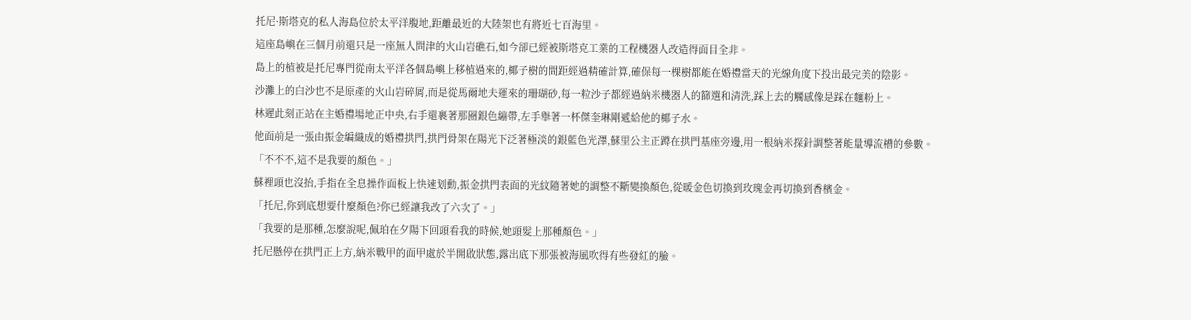托尼·斯塔克的私人海島位於太平洋腹地,距離最近的大陸架也有將近七百海里。
這座島嶼在三個月前還只是一座無人問津的火山岩礁石,如今卻已經被斯塔克工業的工程機器人改造得面目全非。
島上的植被是托尼專門從南太平洋各個島嶼上移植過來的,椰子樹的間距經過精確計算,確保每一棵樹都能在婚禮當天的光線角度下投出最完美的陰影。
沙灘上的白沙也不是原產的火山岩碎屑,而是從馬爾地夫運來的珊瑚砂,每一粒沙子都經過納米機器人的篩選和清洗,踩上去的觸感像是踩在麵粉上。
林遲此刻正站在主婚禮場地正中央,右手還裹著那圈銀色繃帶,左手舉著一杯傑奎琳剛遞給他的椰子水。
他面前是一張由振金編織成的婚禮拱門,拱門骨架在陽光下泛著極淡的銀藍色光澤,蘇里公主正蹲在拱門基座旁邊,用一根納米探針調整著能量導流槽的參數。
「不不不,這不是我要的顏色。」
蘇裡頭也沒抬,手指在全息操作面板上快速划動,振金拱門表面的光紋隨著她的調整不斷變換顏色,從暖金色切換到玫瑰金再切換到香檳金。
「托尼,你到底想要什麼顏色?你已經讓我改了六次了。」
「我要的是那種,怎麼說呢,佩珀在夕陽下回頭看我的時候,她頭髮上那種顏色。」
托尼懸停在拱門正上方,納米戰甲的面甲處於半開啟狀態,露出底下那張被海風吹得有些發紅的臉。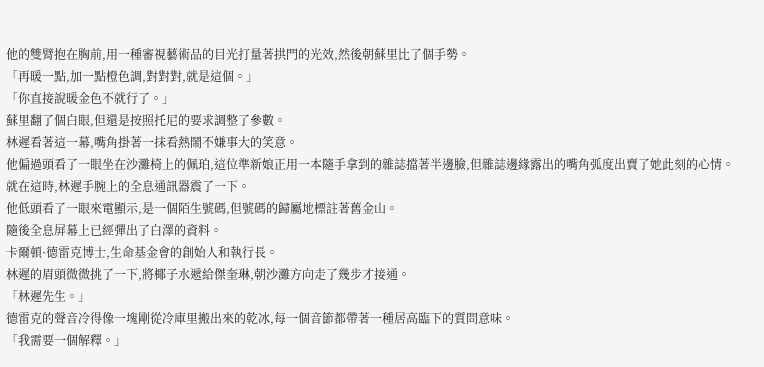他的雙臂抱在胸前,用一種審視藝術品的目光打量著拱門的光效,然後朝蘇里比了個手勢。
「再暖一點,加一點橙色調,對對對,就是這個。」
「你直接說暖金色不就行了。」
蘇里翻了個白眼,但還是按照托尼的要求調整了參數。
林遲看著這一幕,嘴角掛著一抹看熱鬧不嫌事大的笑意。
他偏過頭看了一眼坐在沙灘椅上的佩珀,這位準新娘正用一本隨手拿到的雜誌擋著半邊臉,但雜誌邊緣露出的嘴角弧度出賣了她此刻的心情。
就在這時,林遲手腕上的全息通訊器震了一下。
他低頭看了一眼來電顯示,是一個陌生號碼,但號碼的歸屬地標註著舊金山。
隨後全息屏幕上已經彈出了白澤的資料。
卡爾頓·德雷克博士,生命基金會的創始人和執行長。
林遲的眉頭微微挑了一下,將椰子水遞給傑奎琳,朝沙灘方向走了幾步才接通。
「林遲先生。」
德雷克的聲音冷得像一塊剛從冷庫里搬出來的乾冰,每一個音節都帶著一種居高臨下的質問意味。
「我需要一個解釋。」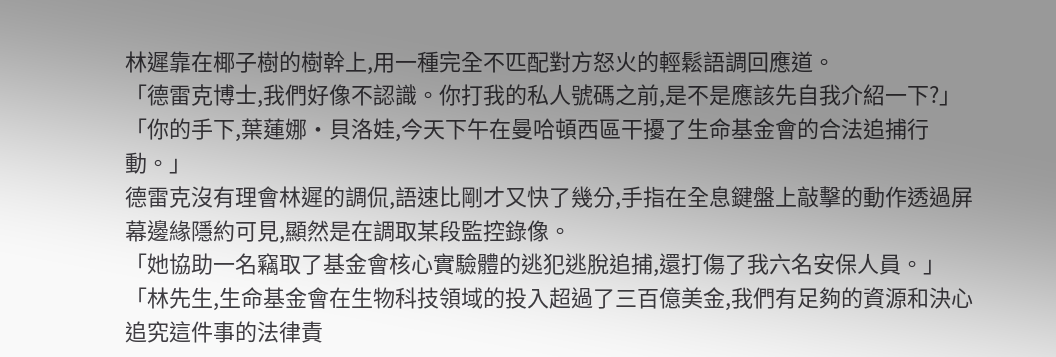林遲靠在椰子樹的樹幹上,用一種完全不匹配對方怒火的輕鬆語調回應道。
「德雷克博士,我們好像不認識。你打我的私人號碼之前,是不是應該先自我介紹一下?」
「你的手下,葉蓮娜·貝洛娃,今天下午在曼哈頓西區干擾了生命基金會的合法追捕行動。」
德雷克沒有理會林遲的調侃,語速比剛才又快了幾分,手指在全息鍵盤上敲擊的動作透過屏幕邊緣隱約可見,顯然是在調取某段監控錄像。
「她協助一名竊取了基金會核心實驗體的逃犯逃脫追捕,還打傷了我六名安保人員。」
「林先生,生命基金會在生物科技領域的投入超過了三百億美金,我們有足夠的資源和決心追究這件事的法律責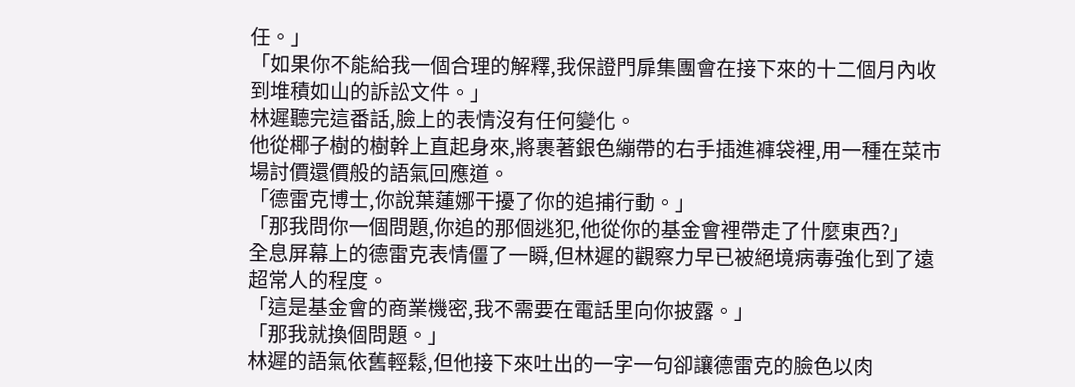任。」
「如果你不能給我一個合理的解釋,我保證門扉集團會在接下來的十二個月內收到堆積如山的訴訟文件。」
林遲聽完這番話,臉上的表情沒有任何變化。
他從椰子樹的樹幹上直起身來,將裹著銀色繃帶的右手插進褲袋裡,用一種在菜市場討價還價般的語氣回應道。
「德雷克博士,你說葉蓮娜干擾了你的追捕行動。」
「那我問你一個問題,你追的那個逃犯,他從你的基金會裡帶走了什麼東西?」
全息屏幕上的德雷克表情僵了一瞬,但林遲的觀察力早已被絕境病毒強化到了遠超常人的程度。
「這是基金會的商業機密,我不需要在電話里向你披露。」
「那我就換個問題。」
林遲的語氣依舊輕鬆,但他接下來吐出的一字一句卻讓德雷克的臉色以肉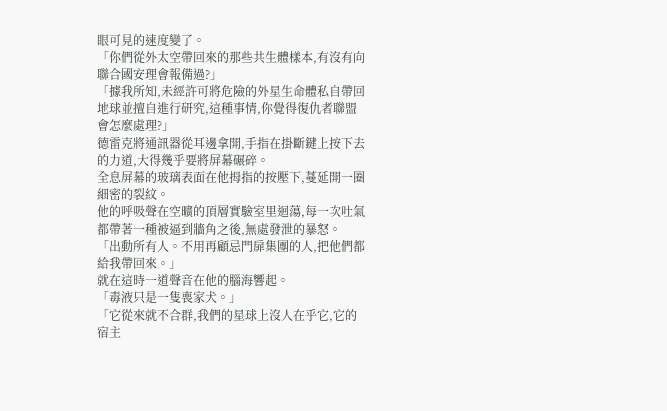眼可見的速度變了。
「你們從外太空帶回來的那些共生體樣本,有沒有向聯合國安理會報備過?」
「據我所知,未經許可將危險的外星生命體私自帶回地球並擅自進行研究,這種事情,你覺得復仇者聯盟會怎麼處理?」
德雷克將通訊器從耳邊拿開,手指在掛斷鍵上按下去的力道,大得幾乎要將屏幕碾碎。
全息屏幕的玻璃表面在他拇指的按壓下,蔓延開一圈細密的裂紋。
他的呼吸聲在空曠的頂層實驗室里迴蕩,每一次吐氣都帶著一種被逼到牆角之後,無處發泄的暴怒。
「出動所有人。不用再顧忌門扉集團的人,把他們都給我帶回來。」
就在這時一道聲音在他的腦海響起。
「毒液只是一隻喪家犬。」
「它從來就不合群,我們的星球上沒人在乎它,它的宿主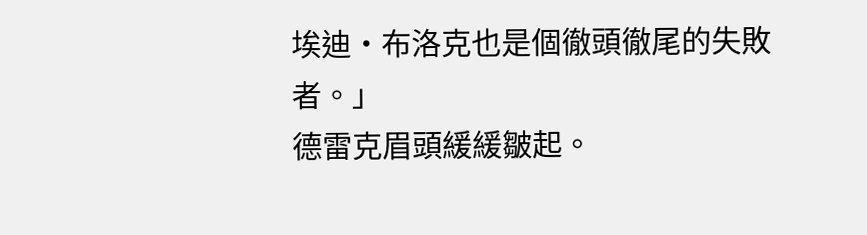埃迪·布洛克也是個徹頭徹尾的失敗者。」
德雷克眉頭緩緩皺起。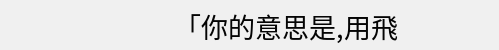「你的意思是,用飛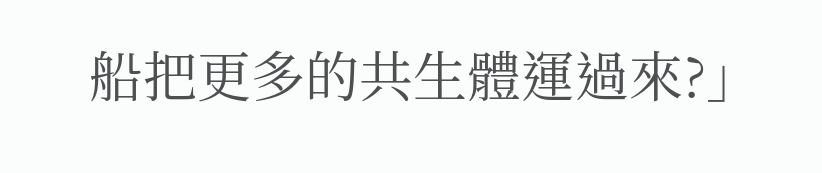船把更多的共生體運過來?」